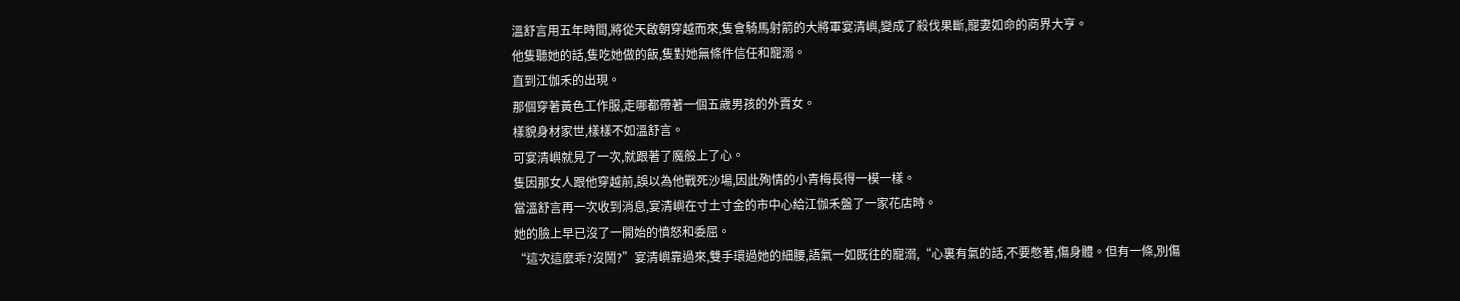溫舒言用五年時間,將從天啟朝穿越而來,隻會騎馬射箭的大將軍宴清嶼,變成了殺伐果斷,寵妻如命的商界大亨。
他隻聽她的話,隻吃她做的飯,隻對她無條件信任和寵溺。
直到江伽禾的出現。
那個穿著黃色工作服,走哪都帶著一個五歲男孩的外賣女。
樣貌身材家世,樣樣不如溫舒言。
可宴清嶼就見了一次,就跟著了魔般上了心。
隻因那女人跟他穿越前,誤以為他戰死沙場,因此殉情的小青梅長得一模一樣。
當溫舒言再一次收到消息,宴清嶼在寸土寸金的市中心給江伽禾盤了一家花店時。
她的臉上早已沒了一開始的憤怒和委屈。
“這次這麼乖?沒鬧?”宴清嶼靠過來,雙手環過她的細腰,語氣一如既往的寵溺,“心裏有氣的話,不要憋著,傷身體。但有一條,別傷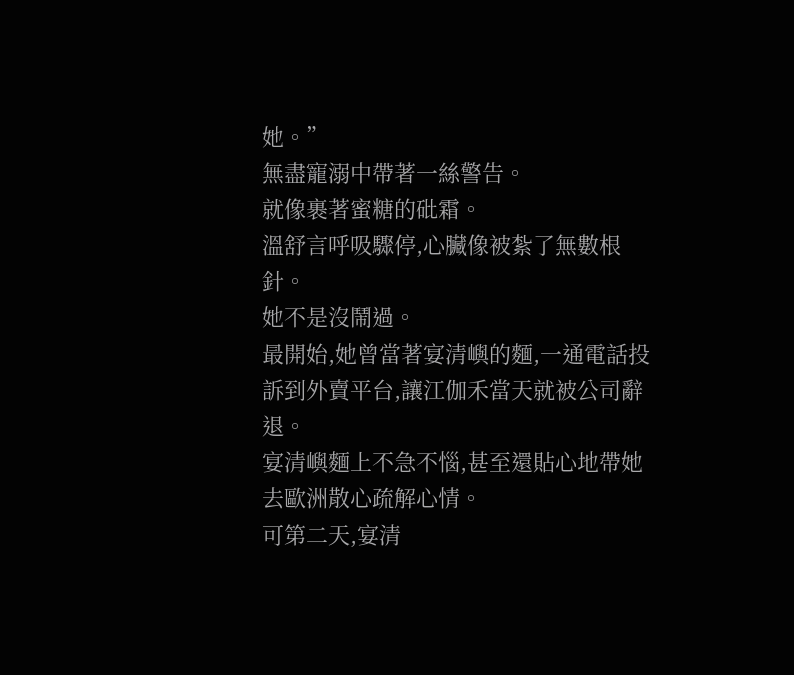她。”
無盡寵溺中帶著一絲警告。
就像裹著蜜糖的砒霜。
溫舒言呼吸驟停,心臟像被紮了無數根針。
她不是沒鬧過。
最開始,她曾當著宴清嶼的麵,一通電話投訴到外賣平台,讓江伽禾當天就被公司辭退。
宴清嶼麵上不急不惱,甚至還貼心地帶她去歐洲散心疏解心情。
可第二天,宴清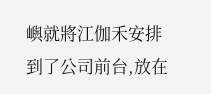嶼就將江伽禾安排到了公司前台,放在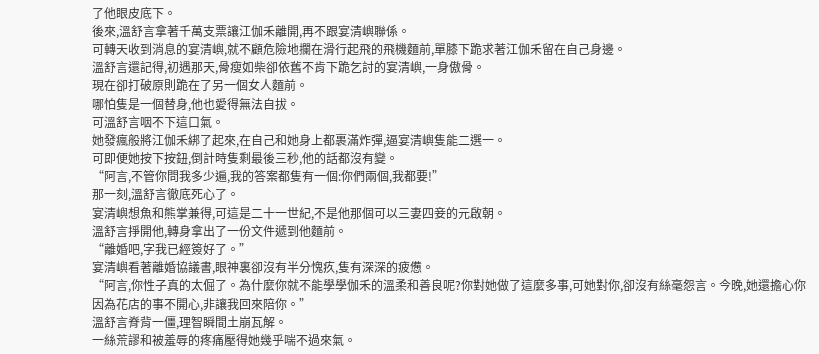了他眼皮底下。
後來,溫舒言拿著千萬支票讓江伽禾離開,再不跟宴清嶼聯係。
可轉天收到消息的宴清嶼,就不顧危險地攔在滑行起飛的飛機麵前,單膝下跪求著江伽禾留在自己身邊。
溫舒言還記得,初遇那天,骨瘦如柴卻依舊不肯下跪乞討的宴清嶼,一身傲骨。
現在卻打破原則跪在了另一個女人麵前。
哪怕隻是一個替身,他也愛得無法自拔。
可溫舒言咽不下這口氣。
她發瘋般將江伽禾綁了起來,在自己和她身上都裹滿炸彈,逼宴清嶼隻能二選一。
可即便她按下按鈕,倒計時隻剩最後三秒,他的話都沒有變。
“阿言,不管你問我多少遍,我的答案都隻有一個:你們兩個,我都要!”
那一刻,溫舒言徹底死心了。
宴清嶼想魚和熊掌兼得,可這是二十一世紀,不是他那個可以三妻四妾的元啟朝。
溫舒言掙開他,轉身拿出了一份文件遞到他麵前。
“離婚吧,字我已經簽好了。”
宴清嶼看著離婚協議書,眼神裏卻沒有半分愧疚,隻有深深的疲憊。
“阿言,你性子真的太倔了。為什麼你就不能學學伽禾的溫柔和善良呢?你對她做了這麼多事,可她對你,卻沒有絲毫怨言。今晚,她還擔心你因為花店的事不開心,非讓我回來陪你。”
溫舒言脊背一僵,理智瞬間土崩瓦解。
一絲荒謬和被羞辱的疼痛壓得她幾乎喘不過來氣。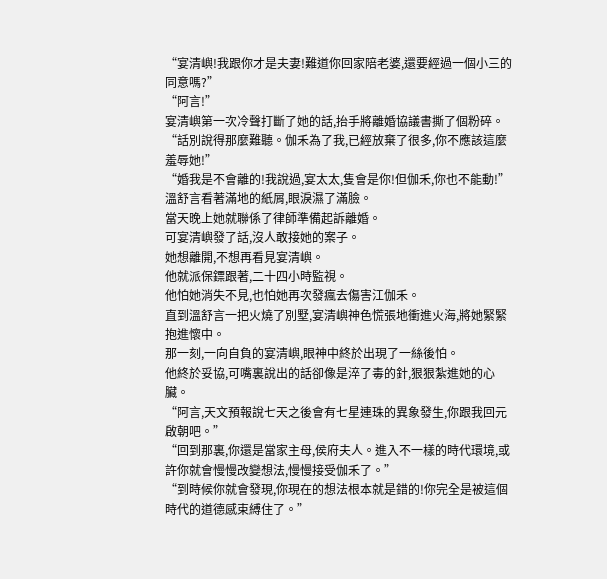“宴清嶼!我跟你才是夫妻!難道你回家陪老婆,還要經過一個小三的同意嗎?”
“阿言!”
宴清嶼第一次冷聲打斷了她的話,抬手將離婚協議書撕了個粉碎。
“話別說得那麼難聽。伽禾為了我,已經放棄了很多,你不應該這麼羞辱她!”
“婚我是不會離的!我說過,宴太太,隻會是你!但伽禾,你也不能動!”
溫舒言看著滿地的紙屑,眼淚濕了滿臉。
當天晚上她就聯係了律師準備起訴離婚。
可宴清嶼發了話,沒人敢接她的案子。
她想離開,不想再看見宴清嶼。
他就派保鏢跟著,二十四小時監視。
他怕她消失不見,也怕她再次發瘋去傷害江伽禾。
直到溫舒言一把火燒了別墅,宴清嶼神色慌張地衝進火海,將她緊緊抱進懷中。
那一刻,一向自負的宴清嶼,眼神中終於出現了一絲後怕。
他終於妥協,可嘴裏說出的話卻像是淬了毒的針,狠狠紮進她的心臟。
“阿言,天文預報說七天之後會有七星連珠的異象發生,你跟我回元啟朝吧。”
“回到那裏,你還是當家主母,侯府夫人。進入不一樣的時代環境,或許你就會慢慢改變想法,慢慢接受伽禾了。”
“到時候你就會發現,你現在的想法根本就是錯的!你完全是被這個時代的道德感束縛住了。”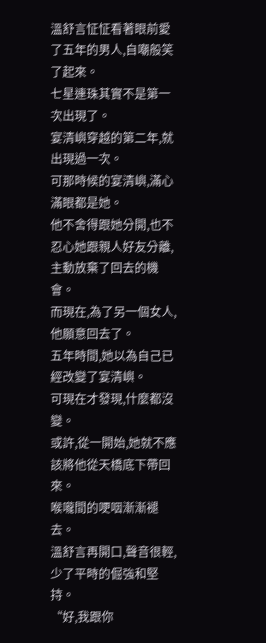溫舒言怔怔看著眼前愛了五年的男人,自嘲般笑了起來。
七星連珠其實不是第一次出現了。
宴清嶼穿越的第二年,就出現過一次。
可那時候的宴清嶼,滿心滿眼都是她。
他不舍得跟她分開,也不忍心她跟親人好友分離,主動放棄了回去的機會。
而現在,為了另一個女人,他願意回去了。
五年時間,她以為自己已經改變了宴清嶼。
可現在才發現,什麼都沒變。
或許,從一開始,她就不應該將他從天橋底下帶回來。
喉嚨間的哽咽漸漸褪去。
溫舒言再開口,聲音很輕,少了平時的倔強和堅持。
“好,我跟你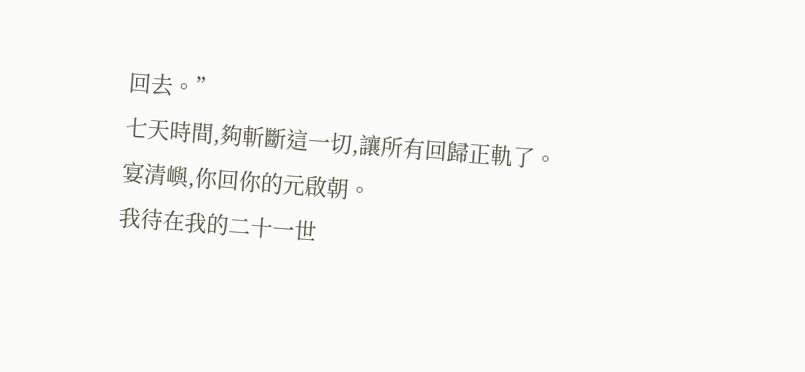回去。”
七天時間,夠斬斷這一切,讓所有回歸正軌了。
宴清嶼,你回你的元啟朝。
我待在我的二十一世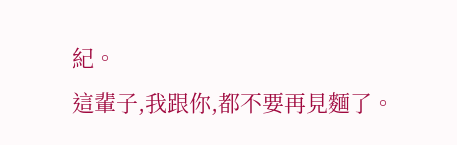紀。
這輩子,我跟你,都不要再見麵了。